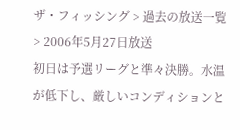ザ・フィッシング > 過去の放送一覧 > 2006年5月27日放送
初日は予選リーグと準々決勝。水温が低下し、厳しいコンディションと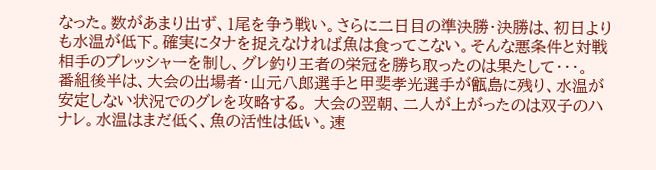なった。数があまり出ず、1尾を争う戦い。さらに二日目の準決勝・決勝は、初日よりも水温が低下。確実にタナを捉えなければ魚は食ってこない。そんな悪条件と対戦相手のプレッシャーを制し、グレ釣り王者の栄冠を勝ち取ったのは果たして・・・。
番組後半は、大会の出場者・山元八郎選手と甲斐孝光選手が甑島に残り、水温が安定しない状況でのグレを攻略する。 大会の翌朝、二人が上がったのは双子のハナレ。水温はまだ低く、魚の活性は低い。速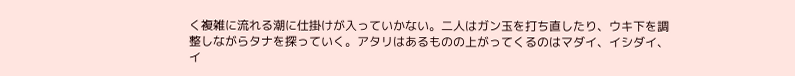く複雑に流れる潮に仕掛けが入っていかない。二人はガン玉を打ち直したり、ウキ下を調整しながらタナを探っていく。アタリはあるものの上がってくるのはマダイ、イシダイ、イ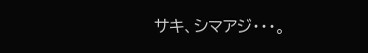サキ、シマアジ・・・。